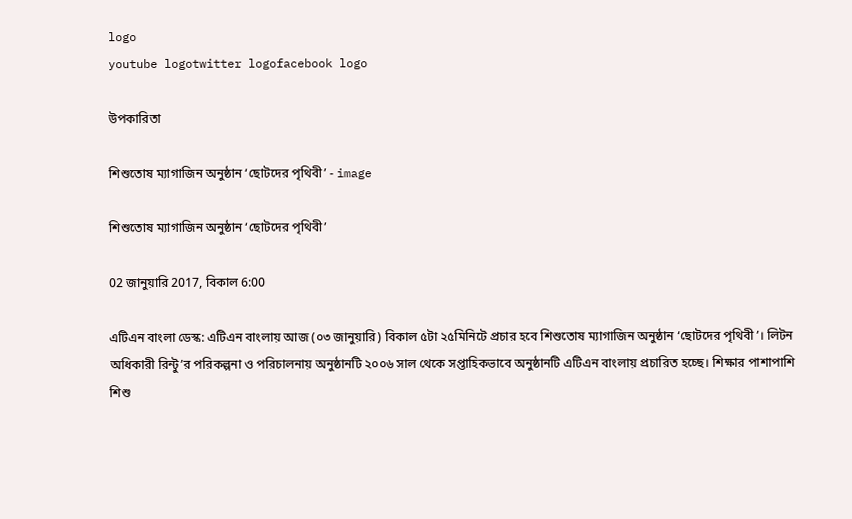logo
youtube logotwitter logofacebook logo

উপকারিতা

শিশুতোষ ম্যাগাজিন অনুষ্ঠান ‘ছোটদের পৃথিবী’ - image

শিশুতোষ ম্যাগাজিন অনুষ্ঠান ‘ছোটদের পৃথিবী’

02 জানুয়ারি 2017, বিকাল 6:00

এটিএন বাংলা ডেস্ক: এটিএন বাংলায় আজ (০৩ জানুয়ারি) বিকাল ৫টা ২৫মিনিটে প্রচার হবে শিশুতোষ ম্যাগাজিন অনুষ্ঠান ‘ছোটদের পৃথিবী’। লিটন অধিকারী রিন্টু’র পরিকল্পনা ও পরিচালনায় অনুষ্ঠানটি ২০০৬ সাল থেকে সপ্তাহিকভাবে অনুষ্ঠানটি এটিএন বাংলায় প্রচারিত হচ্ছে। শিক্ষার পাশাপাশি শিশু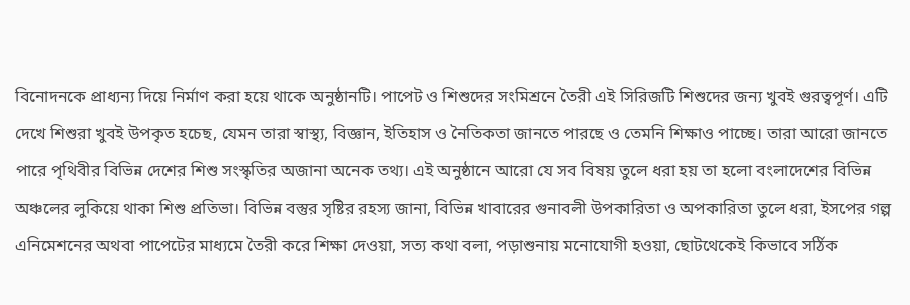বিনোদনকে প্রাধ্যন্য দিয়ে নির্মাণ করা হয়ে থাকে অনুষ্ঠানটি। পাপেট ও শিশুদের সংমিশ্রনে তৈরী এই সিরিজটি শিশুদের জন্য খুবই গুরত্বপূর্ণ। এটি দেখে শিশুরা খুবই উপকৃত হচেছ, যেমন তারা স্বাস্থ্য, বিজ্ঞান, ইতিহাস ও নৈতিকতা জানতে পারছে ও তেমনি শিক্ষাও পাচ্ছে। তারা আরো জানতে পারে পৃথিবীর বিভিন্ন দেশের শিশু সংস্কৃতির অজানা অনেক তথ্য। এই অনুষ্ঠানে আরো যে সব বিষয় তুলে ধরা হয় তা হলো বংলাদেশের বিভিন্ন অঞ্চলের লুকিয়ে থাকা শিশু প্রতিভা। বিভিন্ন বস্তুর সৃষ্টির রহস্য জানা, বিভিন্ন খাবারের গুনাবলী উপকারিতা ও অপকারিতা তুলে ধরা, ইসপের গল্প এনিমেশনের অথবা পাপেটের মাধ্যমে তৈরী করে শিক্ষা দেওয়া, সত্য কথা বলা, পড়াশুনায় মনোযোগী হওয়া, ছোটথেকেই কিভাবে সর্ঠিক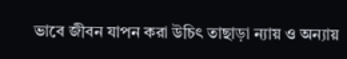ভাবে জীবন যাপন করা উচিৎ তাছাড়া ন্যায় ও অন্যায়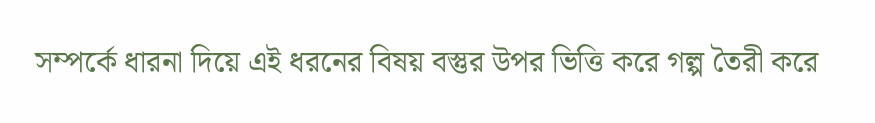সম্পর্কে ধারনা দিয়ে এই ধরনের বিষয় বস্তুর উপর ভিত্তি করে গল্প তৈরী করে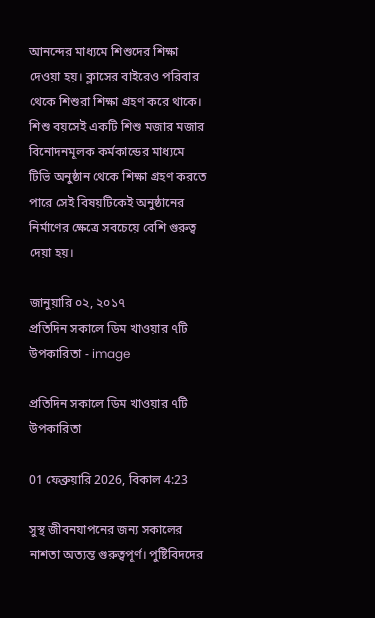আনন্দের মাধ্যমে শিশুদের শিক্ষা দেওয়া হয়। ক্লাসের বাইরেও পরিবার থেকে শিশুরা শিক্ষা গ্রহণ করে থাকে। শিশু বয়সেই একটি শিশু মজার মজার বিনোদনমূলক কর্মকান্ডের মাধ্যমে টিভি অনুষ্ঠান থেকে শিক্ষা গ্রহণ করতে পারে সেই বিষয়টিকেই অনুষ্ঠানের নির্মাণের ক্ষেত্রে সবচেয়ে বেশি গুরুত্ব দেয়া হয়।

জানুয়ারি ০২, ২০১৭
প্রতিদিন সকালে ডিম খাওয়ার ৭টি উপকারিতা - image

প্রতিদিন সকালে ডিম খাওয়ার ৭টি উপকারিতা

01 ফেব্রুয়ারি 2026, বিকাল 4:23

সুস্থ জীবনযাপনের জন্য সকালের নাশতা অত্যন্ত গুরুত্বপূর্ণ। পুষ্টিবিদদের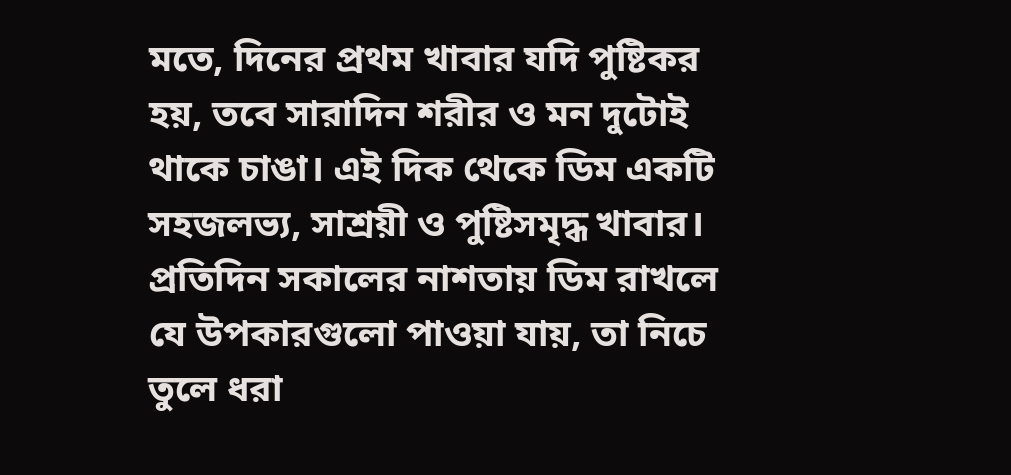মতে, দিনের প্রথম খাবার যদি পুষ্টিকর হয়, তবে সারাদিন শরীর ও মন দুটোই থাকে চাঙা। এই দিক থেকে ডিম একটি সহজলভ্য, সাশ্রয়ী ও পুষ্টিসমৃদ্ধ খাবার। প্রতিদিন সকালের নাশতায় ডিম রাখলে যে উপকারগুলো পাওয়া যায়, তা নিচে তুলে ধরা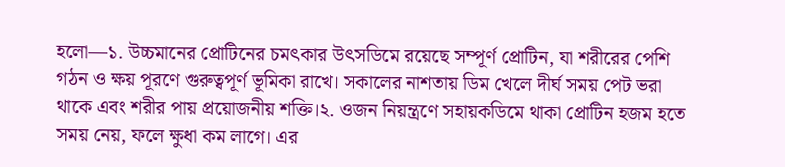হলো—১. উচ্চমানের প্রোটিনের চমৎকার উৎসডিমে রয়েছে সম্পূর্ণ প্রোটিন, যা শরীরের পেশি গঠন ও ক্ষয় পূরণে গুরুত্বপূর্ণ ভূমিকা রাখে। সকালের নাশতায় ডিম খেলে দীর্ঘ সময় পেট ভরা থাকে এবং শরীর পায় প্রয়োজনীয় শক্তি।২. ওজন নিয়ন্ত্রণে সহায়কডিমে থাকা প্রোটিন হজম হতে সময় নেয়, ফলে ক্ষুধা কম লাগে। এর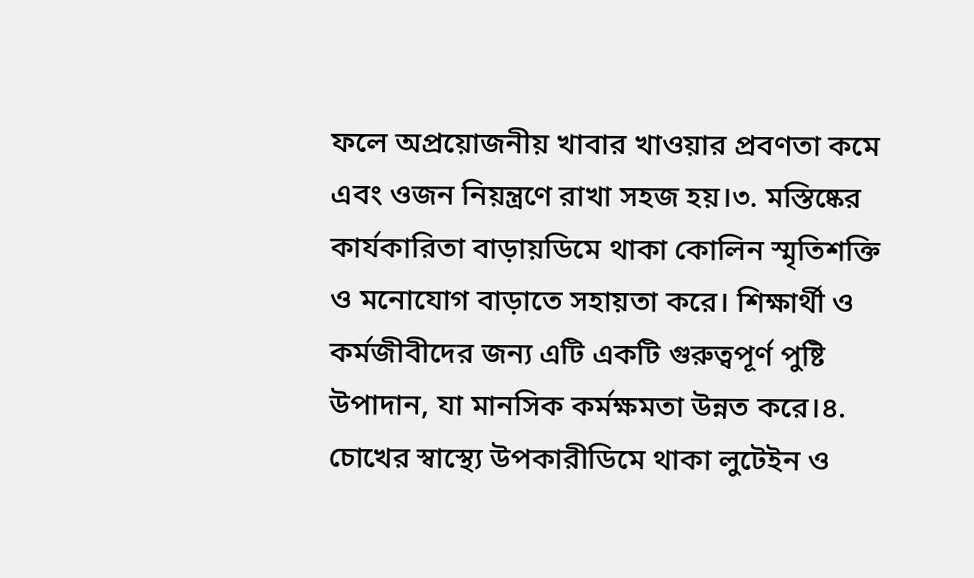ফলে অপ্রয়োজনীয় খাবার খাওয়ার প্রবণতা কমে এবং ওজন নিয়ন্ত্রণে রাখা সহজ হয়।৩. মস্তিষ্কের কার্যকারিতা বাড়ায়ডিমে থাকা কোলিন স্মৃতিশক্তি ও মনোযোগ বাড়াতে সহায়তা করে। শিক্ষার্থী ও কর্মজীবীদের জন্য এটি একটি গুরুত্বপূর্ণ পুষ্টি উপাদান, যা মানসিক কর্মক্ষমতা উন্নত করে।৪. চোখের স্বাস্থ্যে উপকারীডিমে থাকা লুটেইন ও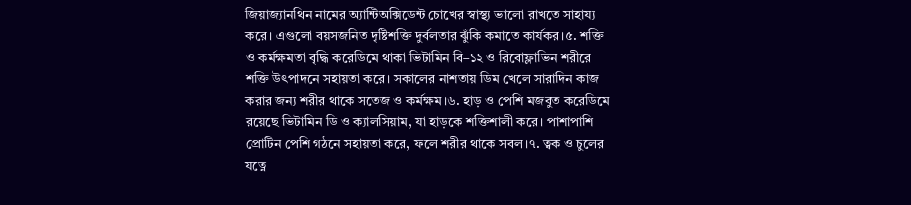জিয়াজ্যানথিন নামের অ্যান্টিঅক্সিডেন্ট চোখের স্বাস্থ্য ভালো রাখতে সাহায্য করে। এগুলো বয়সজনিত দৃষ্টিশক্তি দুর্বলতার ঝুঁকি কমাতে কার্যকর।৫. শক্তি ও কর্মক্ষমতা বৃদ্ধি করেডিমে থাকা ভিটামিন বি–১২ ও রিবোফ্লাভিন শরীরে শক্তি উৎপাদনে সহায়তা করে। সকালের নাশতায় ডিম খেলে সারাদিন কাজ করার জন্য শরীর থাকে সতেজ ও কর্মক্ষম।৬. হাড় ও পেশি মজবুত করেডিমে রয়েছে ভিটামিন ডি ও ক্যালসিয়াম, যা হাড়কে শক্তিশালী করে। পাশাপাশি প্রোটিন পেশি গঠনে সহায়তা করে, ফলে শরীর থাকে সবল।৭. ত্বক ও চুলের যত্নে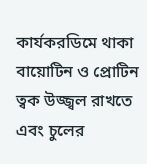কার্যকরডিমে থাকা বায়োটিন ও প্রোটিন ত্বক উজ্জ্বল রাখতে এবং চুলের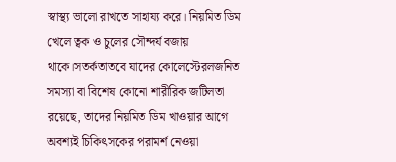স্বাস্থ্য ভালো রাখতে সাহায্য করে। নিয়মিত ডিম খেলে ত্বক ও চুলের সৌন্দর্য বজায় থাকে।সতর্কতাতবে যাদের কোলেস্টেরলজনিত সমস্যা বা বিশেষ কোনো শারীরিক জটিলতা রয়েছে, তাদের নিয়মিত ডিম খাওয়ার আগে অবশ্যই চিকিৎসকের পরামর্শ নেওয়া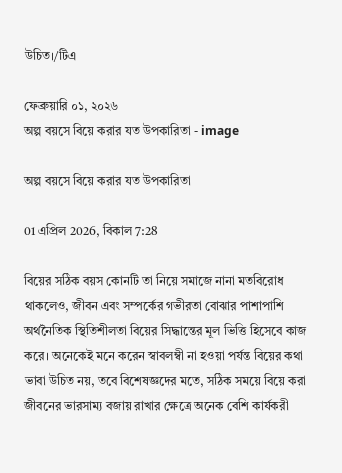উচিত।/টিএ

ফেব্রুয়ারি ০১, ২০২৬
অল্প বয়সে বিয়ে করার যত উপকারিতা - image

অল্প বয়সে বিয়ে করার যত উপকারিতা

01 এপ্রিল 2026, বিকাল 7:28

বিয়ের সঠিক বয়স কোনটি তা নিয়ে সমাজে নানা মতবিরোধ থাকলেও, জীবন এবং সম্পর্কের গভীরতা বোঝার পাশাপাশি অর্থনৈতিক স্থিতিশীলতা বিয়ের সিদ্ধান্তের মূল ভিত্তি হিসেবে কাজ করে। অনেকেই মনে করেন স্বাবলম্বী না হওয়া পর্যন্ত বিয়ের কথা ভাবা উচিত নয়, তবে বিশেষজ্ঞদের মতে, সঠিক সময়ে বিয়ে করা জীবনের ভারসাম্য বজায় রাখার ক্ষেত্রে অনেক বেশি কার্যকরী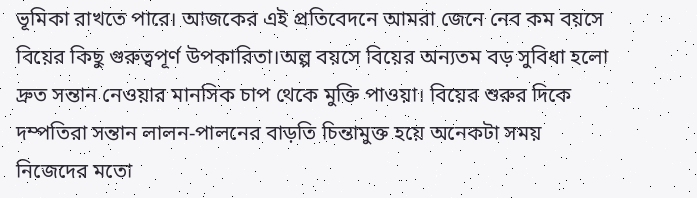ভূমিকা রাখতে পারে। আজকের এই প্রতিবেদনে আমরা জেনে নেব কম বয়সে বিয়ের কিছু গুরুত্বপূর্ণ উপকারিতা।অল্প বয়সে বিয়ের অন্যতম বড় সুবিধা হলো দ্রুত সন্তান নেওয়ার মানসিক চাপ থেকে মুক্তি পাওয়া। বিয়ের শুরুর দিকে দম্পতিরা সন্তান লালন-পালনের বাড়তি চিন্তামুক্ত হয়ে অনেকটা সময় নিজেদের মতো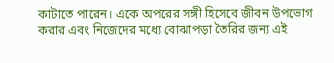কাটাতে পারেন। একে অপরের সঙ্গী হিসেবে জীবন উপভোগ করার এবং নিজেদের মধ্যে বোঝাপড়া তৈরির জন্য এই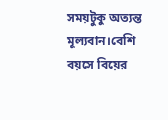সময়টুকু অত্যন্ত মূল্যবান।বেশি বয়সে বিয়ের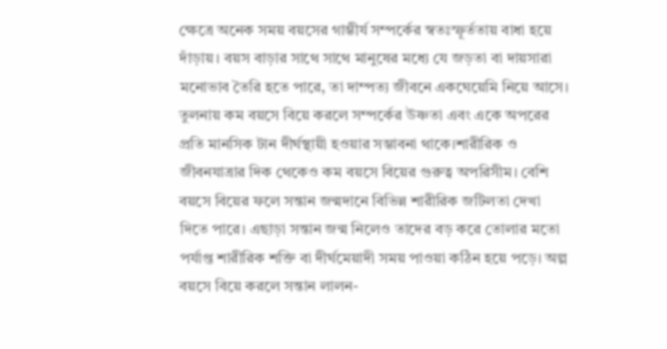ক্ষেত্রে অনেক সময় বয়সের গাম্ভীর্য সম্পর্কের স্বতঃস্ফূর্ততায় বাধা হয়ে দাঁড়ায়। বয়স বাড়ার সাথে সাথে মানুষের মধ্যে যে জড়তা বা দায়সারা মনোভাব তৈরি হতে পারে, তা দাম্পত্য জীবনে একঘেয়েমি নিয়ে আসে। তুলনায় কম বয়সে বিয়ে করলে সম্পর্কের উষ্ণতা এবং একে অপরের প্রতি মানসিক টান দীর্ঘস্থায়ী হওয়ার সম্ভাবনা থাকে।শারীরিক ও জীবনযাত্রার দিক থেকেও কম বয়সে বিয়ের গুরুত্ব অপরিসীম। বেশি বয়সে বিয়ের ফলে সন্তান জন্মদানে বিভিন্ন শারীরিক জটিলতা দেখা দিতে পারে। এছাড়া সন্তান জন্ম নিলেও তাদের বড় করে তোলার মতো পর্যাপ্ত শারীরিক শক্তি বা দীর্ঘমেয়াদী সময় পাওয়া কঠিন হয়ে পড়ে। অল্প বয়সে বিয়ে করলে সন্তান লালন-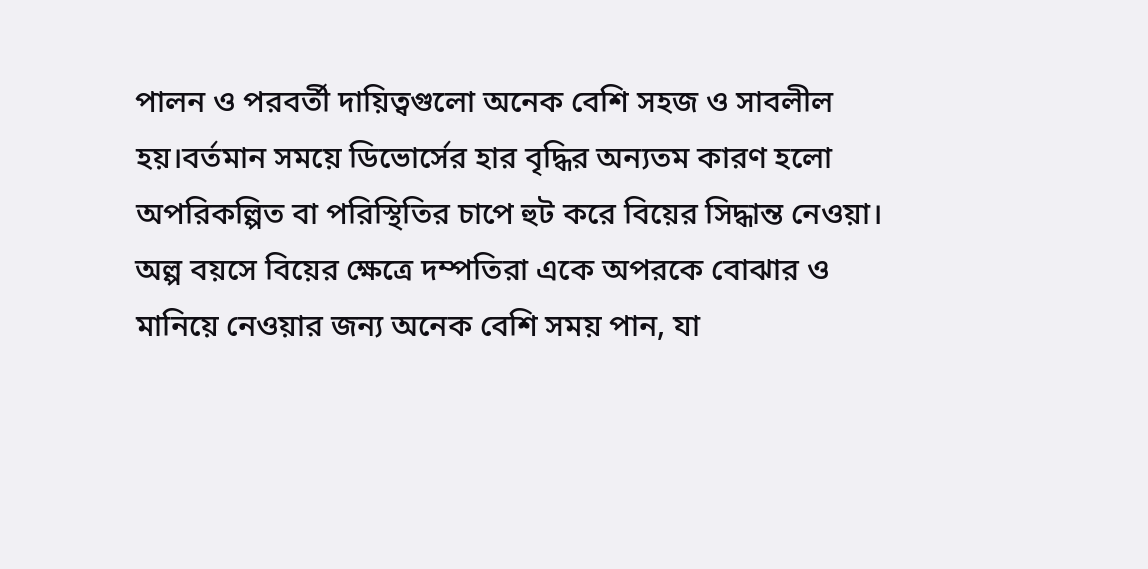পালন ও পরবর্তী দায়িত্বগুলো অনেক বেশি সহজ ও সাবলীল হয়।বর্তমান সময়ে ডিভোর্সের হার বৃদ্ধির অন্যতম কারণ হলো অপরিকল্পিত বা পরিস্থিতির চাপে হুট করে বিয়ের সিদ্ধান্ত নেওয়া। অল্প বয়সে বিয়ের ক্ষেত্রে দম্পতিরা একে অপরকে বোঝার ও মানিয়ে নেওয়ার জন্য অনেক বেশি সময় পান, যা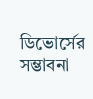ডিভোর্সের সম্ভাবনা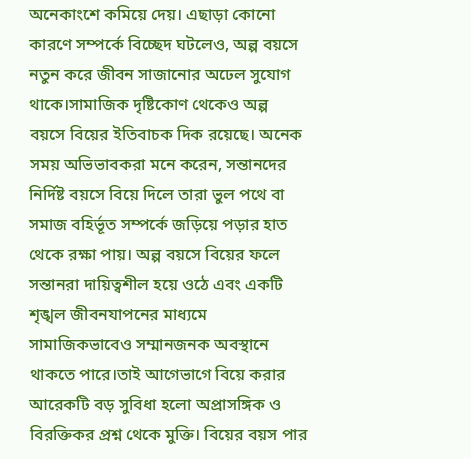অনেকাংশে কমিয়ে দেয়। এছাড়া কোনো কারণে সম্পর্কে বিচ্ছেদ ঘটলেও, অল্প বয়সে নতুন করে জীবন সাজানোর অঢেল সুযোগ থাকে।সামাজিক দৃষ্টিকোণ থেকেও অল্প বয়সে বিয়ের ইতিবাচক দিক রয়েছে। অনেক সময় অভিভাবকরা মনে করেন, সন্তানদের নির্দিষ্ট বয়সে বিয়ে দিলে তারা ভুল পথে বা সমাজ বহির্ভূত সম্পর্কে জড়িয়ে পড়ার হাত থেকে রক্ষা পায়। অল্প বয়সে বিয়ের ফলে সন্তানরা দায়িত্বশীল হয়ে ওঠে এবং একটি শৃঙ্খল জীবনযাপনের মাধ্যমে সামাজিকভাবেও সম্মানজনক অবস্থানে থাকতে পারে।তাই আগেভাগে বিয়ে করার আরেকটি বড় সুবিধা হলো অপ্রাসঙ্গিক ও বিরক্তিকর প্রশ্ন থেকে মুক্তি। বিয়ের বয়স পার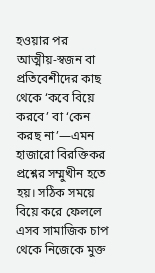হওয়ার পর আত্মীয়-স্বজন বা প্রতিবেশীদের কাছ থেকে ‘কবে বিয়ে করবে’ বা ‘কেন করছ না’—এমন হাজারো বিরক্তিকর প্রশ্নের সম্মুখীন হতে হয়। সঠিক সময়ে বিয়ে করে ফেললে এসব সামাজিক চাপ থেকে নিজেকে মুক্ত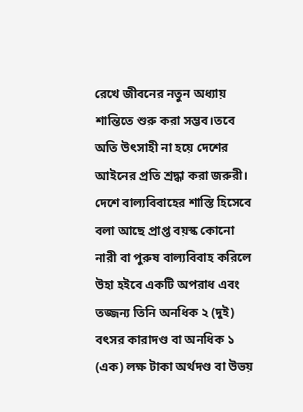রেখে জীবনের নতুন অধ্যায় শান্তিতে শুরু করা সম্ভব।তবে অতি উৎসাহী না হয়ে দেশের আইনের প্রতি শ্রদ্ধা করা জরুরী। দেশে বাল্যবিবাহের শাস্তি হিসেবে বলা আছে প্রাপ্ত বয়স্ক কোনো নারী বা পুরুষ বাল্যবিবাহ করিলে উহা হইবে একটি অপরাধ এবং তজ্জন্য তিনি অনধিক ২ (দুই) বৎসর কারাদণ্ড বা অনধিক ১ (এক) লক্ষ টাকা অর্থদণ্ড বা উভয়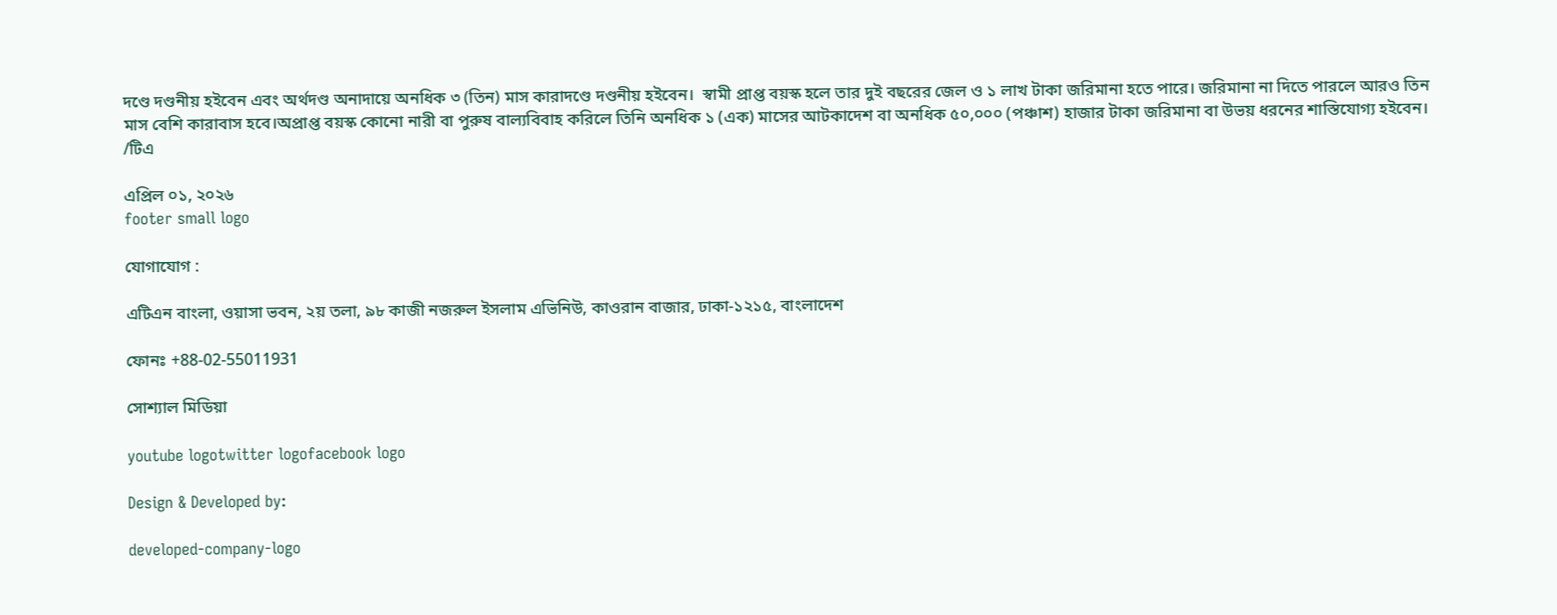দণ্ডে দণ্ডনীয় হইবেন এবং অর্থদণ্ড অনাদায়ে অনধিক ৩ (তিন) মাস কারাদণ্ডে দণ্ডনীয় হইবেন।  স্বামী প্রাপ্ত বয়স্ক হলে তার দুই বছরের জেল ও ১ লাখ টাকা জরিমানা হতে পারে। জরিমানা না দিতে পারলে আরও তিন মাস বেশি কারাবাস হবে।অপ্রাপ্ত বয়স্ক কোনো নারী বা পুরুষ বাল্যবিবাহ করিলে তিনি অনধিক ১ (এক) মাসের আটকাদেশ বা অনধিক ৫০,০০০ (পঞ্চাশ) হাজার টাকা জরিমানা বা উভয় ধরনের শাস্তিযোগ্য হইবেন। /টিএ

এপ্রিল ০১, ২০২৬
footer small logo

যোগাযোগ :

এটিএন বাংলা, ওয়াসা ভবন, ২য় তলা, ৯৮ কাজী নজরুল ইসলাম এভিনিউ, কাওরান বাজার, ঢাকা-১২১৫, বাংলাদেশ

ফোনঃ +88-02-55011931

সোশ্যাল মিডিয়া

youtube logotwitter logofacebook logo

Design & Developed by:

developed-company-logo